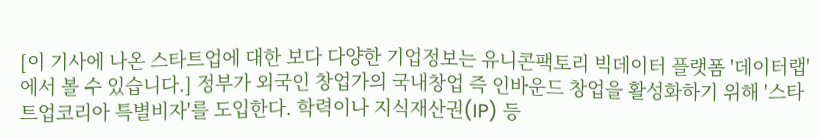[이 기사에 나온 스타트업에 대한 보다 다양한 기업정보는 유니콘팩토리 빅데이터 플랫폼 '데이터랩'에서 볼 수 있습니다.] 정부가 외국인 창업가의 국내창업 즉 인바운드 창업을 활성화하기 위해 '스타트업코리아 특별비자'를 도입한다. 학력이나 지식재산권(IP) 등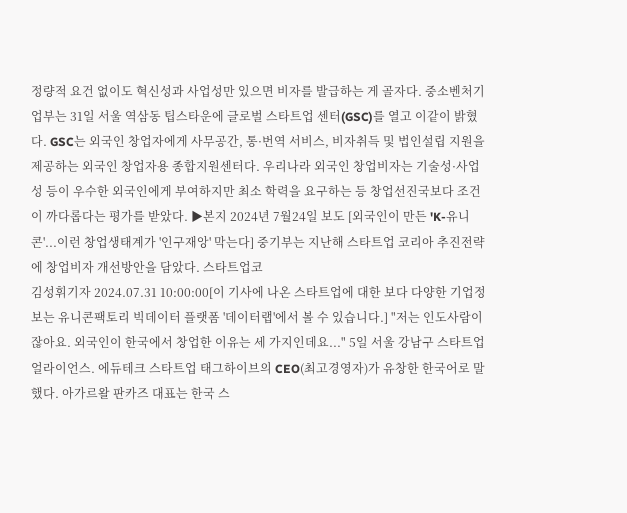정량적 요건 없이도 혁신성과 사업성만 있으면 비자를 발급하는 게 골자다. 중소벤처기업부는 31일 서울 역삼동 팁스타운에 글로벌 스타트업 센터(GSC)를 열고 이같이 밝혔다. GSC는 외국인 창업자에게 사무공간, 통·번역 서비스, 비자취득 및 법인설립 지원을 제공하는 외국인 창업자용 종합지원센터다. 우리나라 외국인 창업비자는 기술성·사업성 등이 우수한 외국인에게 부여하지만 최소 학력을 요구하는 등 창업선진국보다 조건이 까다롭다는 평가를 받았다. ▶본지 2024년 7월24일 보도 [외국인이 만든 'K-유니콘'...이런 창업생태계가 '인구재앙' 막는다] 중기부는 지난해 스타트업 코리아 추진전략에 창업비자 개선방안을 담았다. 스타트업코
김성휘기자 2024.07.31 10:00:00[이 기사에 나온 스타트업에 대한 보다 다양한 기업정보는 유니콘팩토리 빅데이터 플랫폼 '데이터랩'에서 볼 수 있습니다.] "저는 인도사람이잖아요. 외국인이 한국에서 창업한 이유는 세 가지인데요..." 5일 서울 강남구 스타트업얼라이언스. 에듀테크 스타트업 태그하이브의 CEO(최고경영자)가 유창한 한국어로 말했다. 아가르왈 판카즈 대표는 한국 스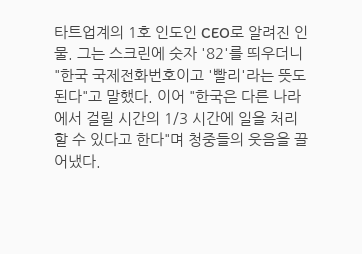타트업계의 1호 인도인 CEO로 알려진 인물. 그는 스크린에 숫자 '82'를 띄우더니 "한국 국제전화번호이고 '빨리'라는 뜻도 된다"고 말했다. 이어 "한국은 다른 나라에서 걸릴 시간의 1/3 시간에 일을 처리할 수 있다고 한다"며 청중들의 웃음을 끌어냈다.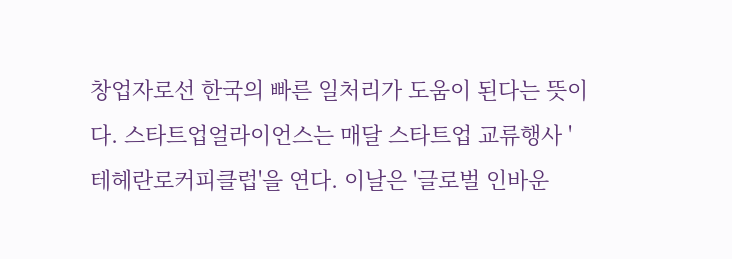창업자로선 한국의 빠른 일처리가 도움이 된다는 뜻이다. 스타트업얼라이언스는 매달 스타트업 교류행사 '테헤란로커피클럽'을 연다. 이날은 '글로벌 인바운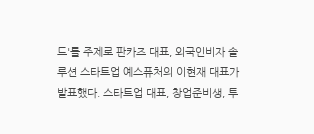드'를 주제로 판카즈 대표, 외국인비자 솔루션 스타트업 예스퓨처의 이현재 대표가 발표했다. 스타트업 대표, 창업준비생, 투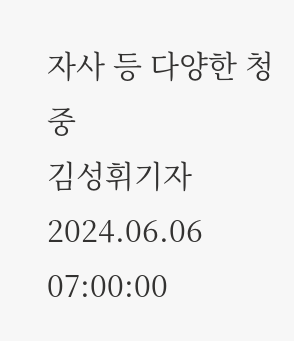자사 등 다양한 청중
김성휘기자 2024.06.06 07:00:00